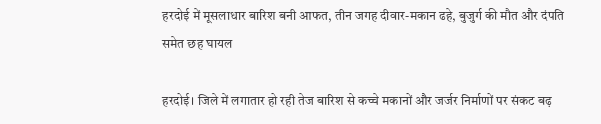हरदोई में मूसलाधार बारिश बनी आफत, तीन जगह दीवार-मकान ढहे, बुजुर्ग की मौत और दंपति समेत छह घायल

हरदोई। जिले में लगातार हो रही तेज बारिश से कच्चे मकानों और जर्जर निर्माणों पर संकट बढ़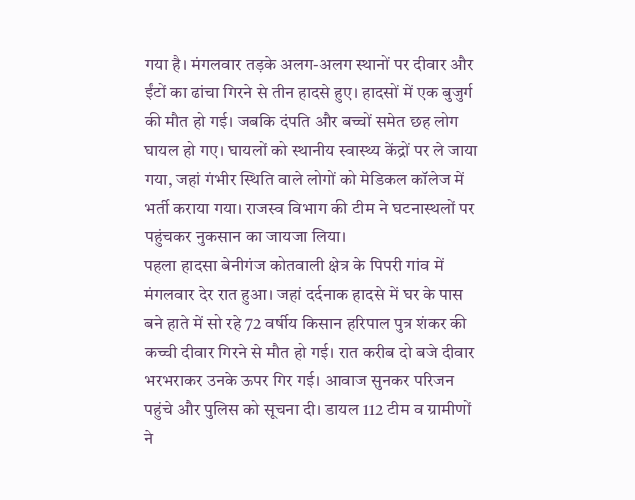गया है। मंगलवार तड़के अलग-अलग स्थानों पर दीवार और ईंटों का ढांचा गिरने से तीन हादसे हुए। हादसों में एक बुजुर्ग की मौत हो गई। जबकि दंपति और बच्चों समेत छह लोग घायल हो गए। घायलों को स्थानीय स्वास्थ्य केंद्रों पर ले जाया गया, जहां गंभीर स्थिति वाले लोगों को मेडिकल कॉलेज में भर्ती कराया गया। राजस्व विभाग की टीम ने घटनास्थलों पर पहुंचकर नुकसान का जायजा लिया।
पहला हादसा बेनीगंज कोतवाली क्षेत्र के पिपरी गांव में मंगलवार देर रात हुआ। जहां दर्दनाक हादसे में घर के पास बने हाते में सो रहे 72 वर्षीय किसान हरिपाल पुत्र शंकर की कच्ची दीवार गिरने से मौत हो गई। रात करीब दो बजे दीवार भरभराकर उनके ऊपर गिर गई। आवाज सुनकर परिजन पहुंचे और पुलिस को सूचना दी। डायल 112 टीम व ग्रामीणों ने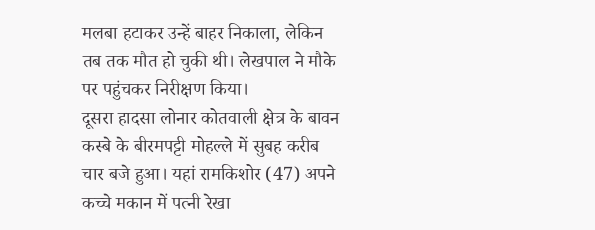मलबा हटाकर उन्हें बाहर निकाला, लेकिन तब तक मौत हो चुकी थी। लेखपाल ने मौके पर पहुंचकर निरीक्षण किया।
दूसरा हादसा लोनार कोतवाली क्षेत्र के बावन कस्बे के बीरमपट्टी मोहल्ले में सुबह करीब चार बजे हुआ। यहां रामकिशोर (47) अपने कच्चे मकान में पत्नी रेखा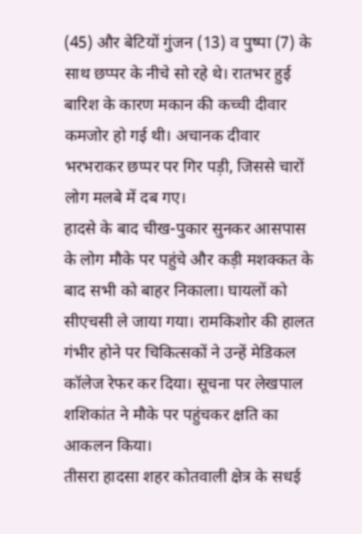(45) और बेटियों गुंजन (13) व पुष्पा (7) के साथ छप्पर के नीचे सो रहे थे। रातभर हुई बारिश के कारण मकान की कच्ची दीवार कमजोर हो गई थी। अचानक दीवार भरभराकर छप्पर पर गिर पड़ी, जिससे चारों लोग मलबे में दब गए।
हादसे के बाद चीख-पुकार सुनकर आसपास के लोग मौके पर पहुंचे और कड़ी मशक्कत के बाद सभी को बाहर निकाला। घायलों को सीएचसी ले जाया गया। रामकिशोर की हालत गंभीर होने पर चिकित्सकों ने उन्हें मेडिकल कॉलेज रेफर कर दिया। सूचना पर लेखपाल शशिकांत ने मौके पर पहुंचकर क्षति का आकलन किया।
तीसरा हादसा शहर कोतवाली क्षेत्र के सधई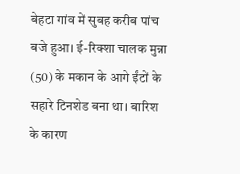बेहटा गांव में सुबह करीब पांच बजे हुआ। ई-रिक्शा चालक मुन्ना (50) के मकान के आगे ईंटों के सहारे टिनशेड बना था। बारिश के कारण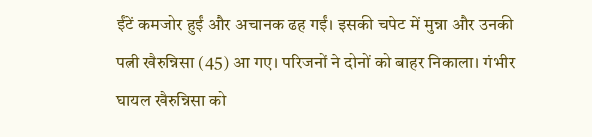ईंटें कमजोर हुईं और अचानक ढह गईं। इसकी चपेट में मुन्ना और उनकी पत्नी खैरुन्निसा (45) आ गए। परिजनों ने दोनों को बाहर निकाला। गंभीर घायल खैरुन्निसा को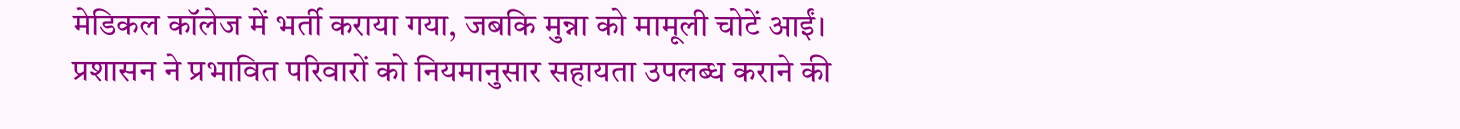मेडिकल कॉलेज में भर्ती कराया गया, जबकि मुन्ना को मामूली चोटें आईं।
प्रशासन ने प्रभावित परिवारों को नियमानुसार सहायता उपलब्ध कराने की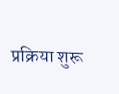प्रक्रिया शुरू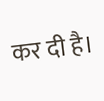कर दी है।